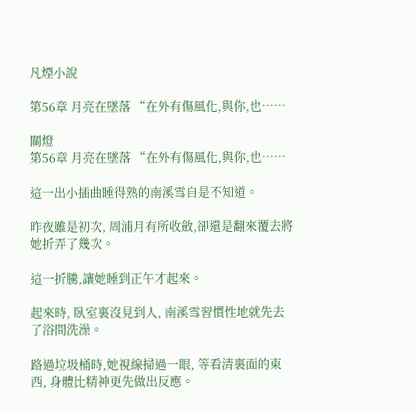凡煙小說

第56章 月亮在墜落 “在外有傷風化,與你,也……

關燈
第56章 月亮在墜落 “在外有傷風化,與你,也……

這一出小插曲睡得熟的南溪雪自是不知道。

昨夜雖是初次, 周浦月有所收斂,卻還是翻來覆去將她折弄了幾次。

這一折騰,讓她睡到正午才起來。

起來時, 臥室裏沒見到人, 南溪雪習慣性地就先去了浴間洗澡。

路過垃圾桶時,她視線掃過一眼, 等看清裏面的東西, 身體比精神更先做出反應。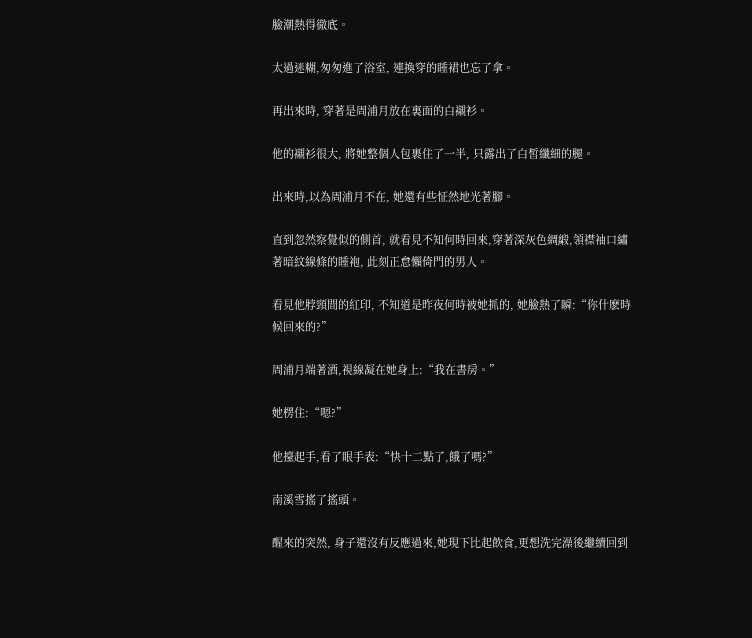臉潮熱得徹底。

太過迷糊,匆匆進了浴室, 連換穿的睡裙也忘了拿。

再出來時, 穿著是周浦月放在裏面的白襯衫。

他的襯衫很大, 將她整個人包裹住了一半, 只露出了白皙纖細的腿。

出來時,以為周浦月不在, 她還有些怔然地光著腳。

直到忽然察覺似的側首, 就看見不知何時回來,穿著深灰色綢緞,領襟袖口繡著暗紋線條的睡袍, 此刻正怠懶倚門的男人。

看見他脖頸間的紅印, 不知道是昨夜何時被她抓的, 她臉熱了瞬:“你什麽時候回來的?”

周浦月端著酒,視線凝在她身上:“我在書房。”

她楞住:“嗯?”

他擡起手,看了眼手表:“快十二點了,餓了嗎?”

南溪雪搖了搖頭。

醒來的突然, 身子還沒有反應過來,她現下比起飲食,更想洗完澡後繼續回到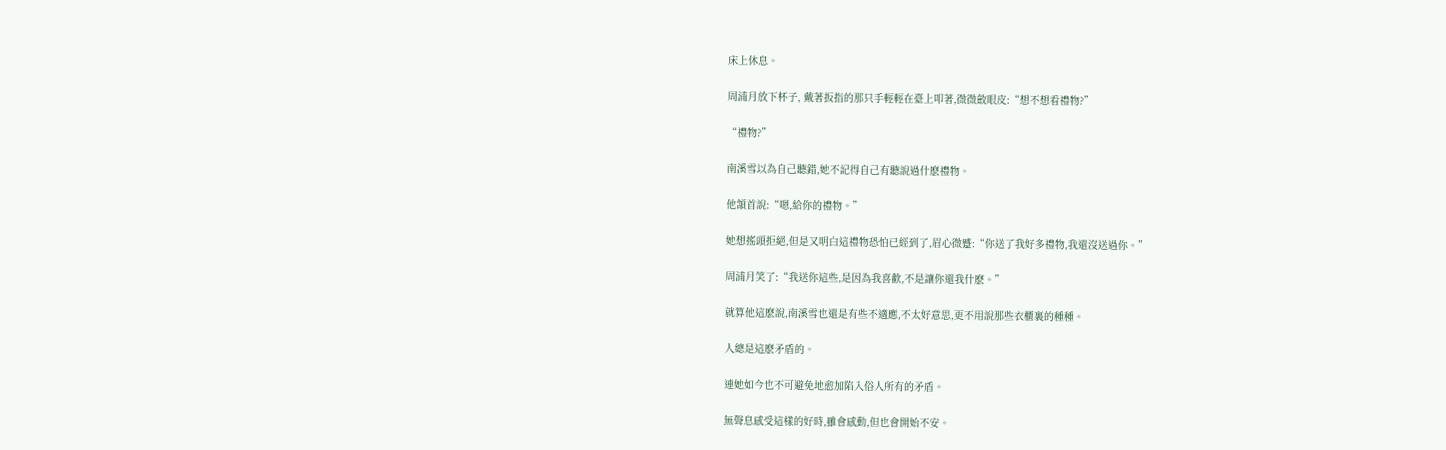床上休息。

周浦月放下杯子, 戴著扳指的那只手輕輕在臺上叩著,微微斂眼皮:“想不想看禮物?”

“禮物?”

南溪雪以為自己聽錯,她不記得自己有聽說過什麽禮物。

他頷首說:“嗯,給你的禮物。”

她想搖頭拒絕,但是又明白這禮物恐怕已經到了,眉心微蹙:“你送了我好多禮物,我還沒送過你。”

周浦月笑了:“我送你這些,是因為我喜歡,不是讓你還我什麽。”

就算他這麽說,南溪雪也還是有些不適應,不太好意思,更不用說那些衣櫃裏的種種。

人總是這麽矛盾的。

連她如今也不可避免地愈加陷入俗人所有的矛盾。

無聲息感受這樣的好時,雖會感動,但也會開始不安。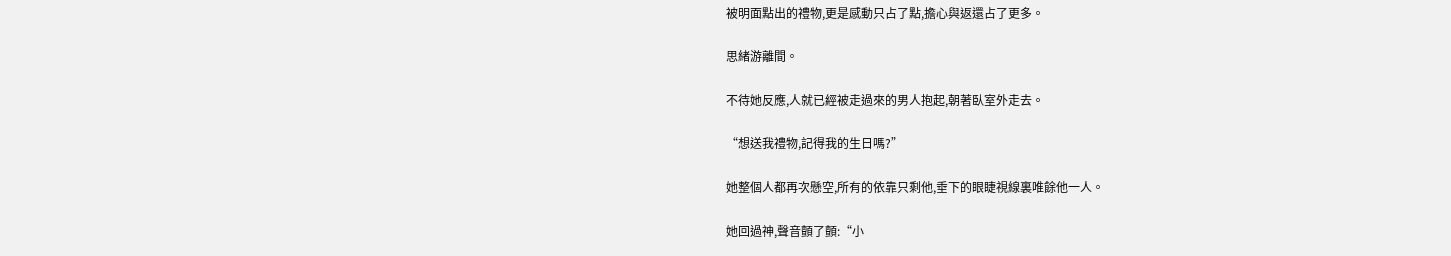被明面點出的禮物,更是感動只占了點,擔心與返還占了更多。

思緒游離間。

不待她反應,人就已經被走過來的男人抱起,朝著臥室外走去。

“想送我禮物,記得我的生日嗎?”

她整個人都再次懸空,所有的依靠只剩他,垂下的眼睫視線裏唯餘他一人。

她回過神,聲音顫了顫:“小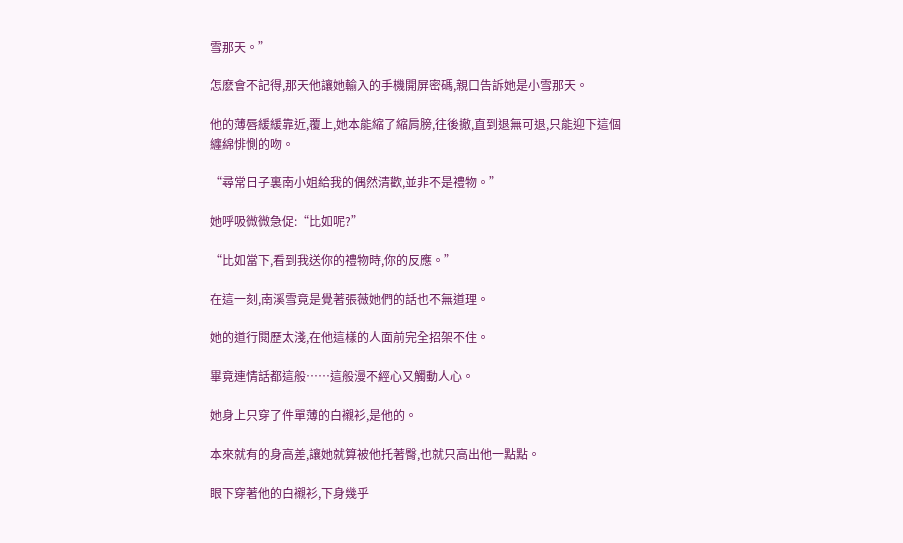雪那天。”

怎麽會不記得,那天他讓她輸入的手機開屏密碼,親口告訴她是小雪那天。

他的薄唇緩緩靠近,覆上,她本能縮了縮肩膀,往後撤,直到退無可退,只能迎下這個纏綿悱惻的吻。

“尋常日子裏南小姐給我的偶然清歡,並非不是禮物。”

她呼吸微微急促:“比如呢?”

“比如當下,看到我送你的禮物時,你的反應。”

在這一刻,南溪雪竟是覺著張薇她們的話也不無道理。

她的道行閱歷太淺,在他這樣的人面前完全招架不住。

畢竟連情話都這般……這般漫不經心又觸動人心。

她身上只穿了件單薄的白襯衫,是他的。

本來就有的身高差,讓她就算被他托著臀,也就只高出他一點點。

眼下穿著他的白襯衫,下身幾乎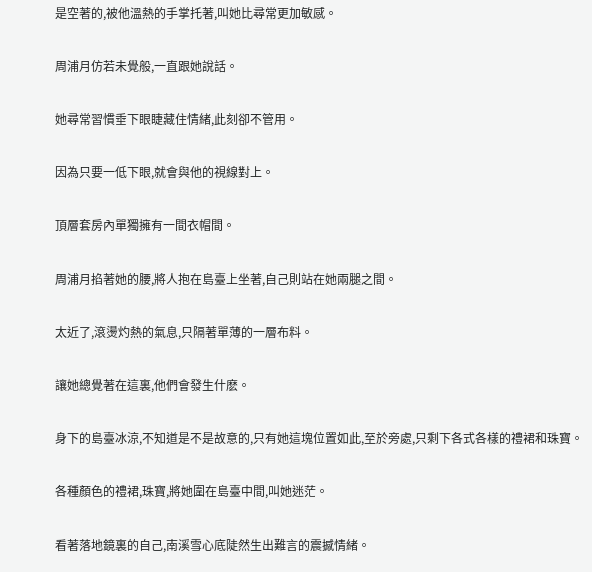是空著的,被他溫熱的手掌托著,叫她比尋常更加敏感。

周浦月仿若未覺般,一直跟她說話。

她尋常習慣垂下眼睫藏住情緒,此刻卻不管用。

因為只要一低下眼,就會與他的視線對上。

頂層套房內單獨擁有一間衣帽間。

周浦月掐著她的腰,將人抱在島臺上坐著,自己則站在她兩腿之間。

太近了,滾燙灼熱的氣息,只隔著單薄的一層布料。

讓她總覺著在這裏,他們會發生什麽。

身下的島臺冰涼,不知道是不是故意的,只有她這塊位置如此,至於旁處,只剩下各式各樣的禮裙和珠寶。

各種顏色的禮裙,珠寶,將她圍在島臺中間,叫她迷茫。

看著落地鏡裏的自己,南溪雪心底陡然生出難言的震撼情緒。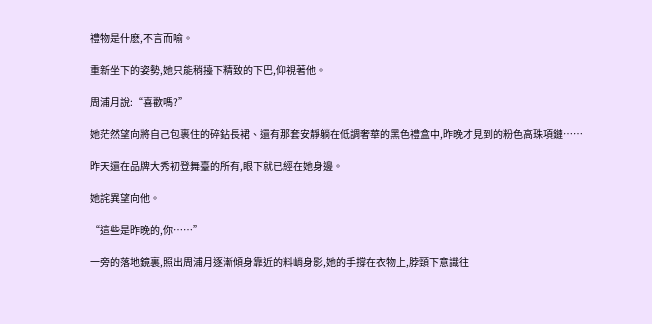禮物是什麽,不言而喻。

重新坐下的姿勢,她只能稍擡下精致的下巴,仰視著他。

周浦月說:“喜歡嗎?”

她茫然望向將自己包裹住的碎鉆長裙、還有那套安靜躺在低調奢華的黑色禮盒中,昨晚才見到的粉色高珠項鏈……

昨天還在品牌大秀初登舞臺的所有,眼下就已經在她身邊。

她詫異望向他。

“這些是昨晚的,你……”

一旁的落地鏡裏,照出周浦月逐漸傾身靠近的料峭身影,她的手撐在衣物上,脖頸下意識往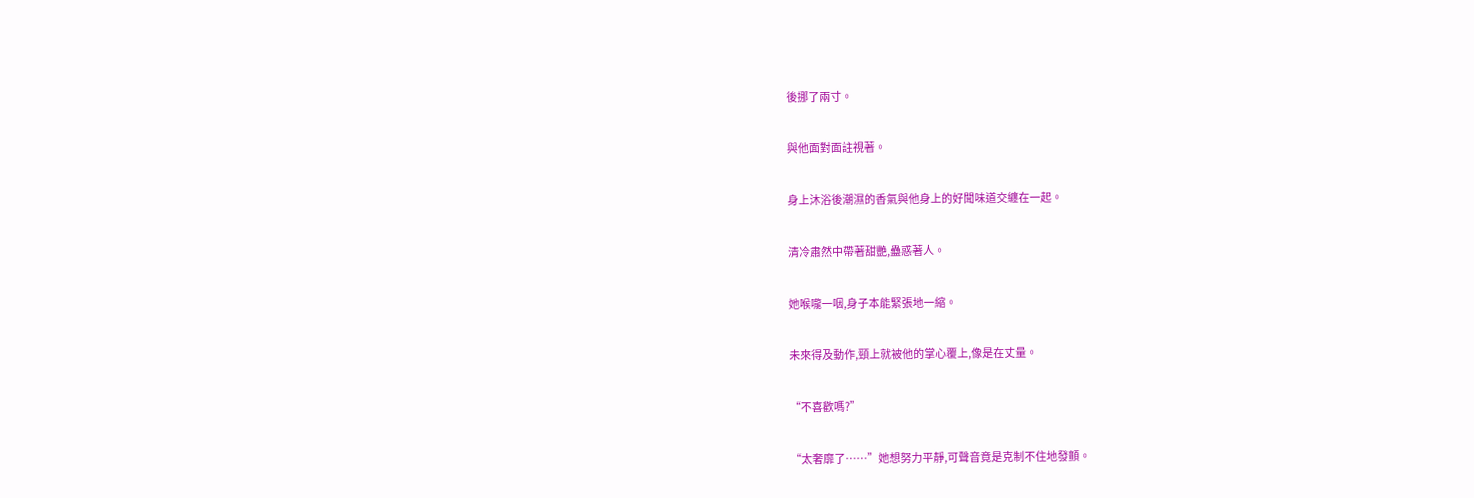後挪了兩寸。

與他面對面註視著。

身上沐浴後潮濕的香氣與他身上的好聞味道交纏在一起。

清冷肅然中帶著甜艷,蠱惑著人。

她喉嚨一咽,身子本能緊張地一縮。

未來得及動作,頸上就被他的掌心覆上,像是在丈量。

“不喜歡嗎?”

“太奢靡了……”她想努力平靜,可聲音竟是克制不住地發顫。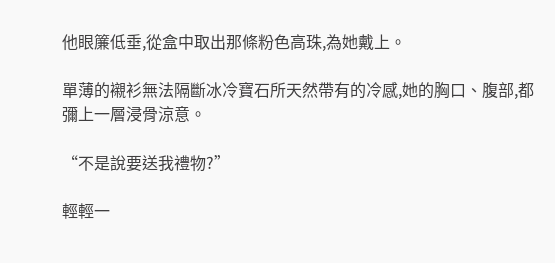他眼簾低垂,從盒中取出那條粉色高珠,為她戴上。

單薄的襯衫無法隔斷冰冷寶石所天然帶有的冷感,她的胸口、腹部,都彌上一層浸骨涼意。

“不是說要送我禮物?”

輕輕一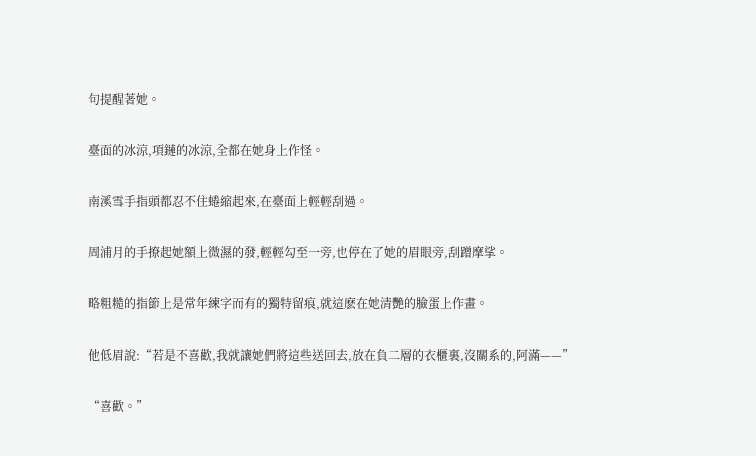句提醒著她。

臺面的冰涼,項鏈的冰涼,全都在她身上作怪。

南溪雪手指頭都忍不住蜷縮起來,在臺面上輕輕刮過。

周浦月的手撩起她額上微濕的發,輕輕勾至一旁,也停在了她的眉眼旁,刮蹭摩挲。

略粗糙的指節上是常年練字而有的獨特留痕,就這麽在她清艷的臉蛋上作畫。

他低眉說:“若是不喜歡,我就讓她們將這些送回去,放在負二層的衣櫃裏,沒關系的,阿滿——”

“喜歡。”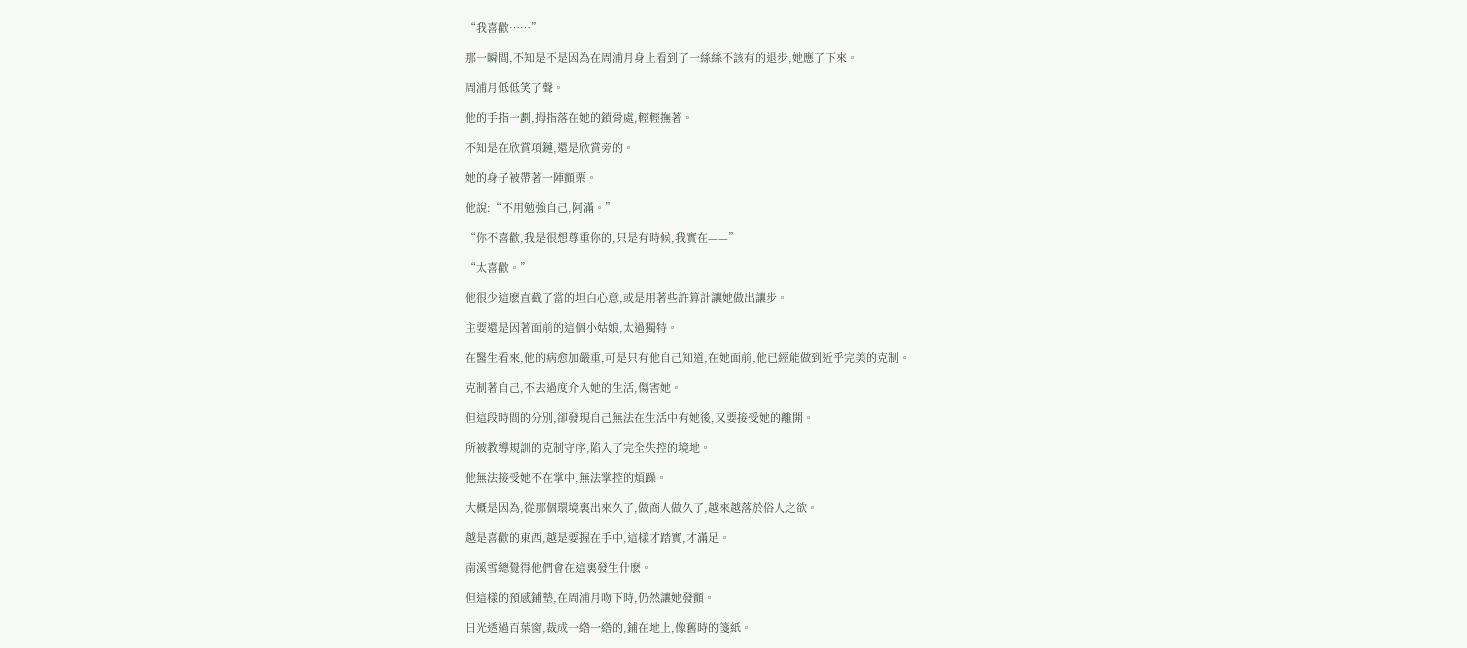“我喜歡……”

那一瞬間,不知是不是因為在周浦月身上看到了一絲絲不該有的退步,她應了下來。

周浦月低低笑了聲。

他的手指一劃,拇指落在她的鎖骨處,輕輕撫著。

不知是在欣賞項鏈,還是欣賞旁的。

她的身子被帶著一陣顫栗。

他說:“不用勉強自己,阿滿。”

“你不喜歡,我是很想尊重你的,只是有時候,我實在——”

“太喜歡。”

他很少這麽直截了當的坦白心意,或是用著些許算計讓她做出讓步。

主要還是因著面前的這個小姑娘,太過獨特。

在醫生看來,他的病愈加嚴重,可是只有他自己知道,在她面前,他已經能做到近乎完美的克制。

克制著自己,不去過度介入她的生活,傷害她。

但這段時間的分別,卻發現自己無法在生活中有她後,又要接受她的離開。

所被教導規訓的克制守序,陷入了完全失控的境地。

他無法接受她不在掌中,無法掌控的煩躁。

大概是因為,從那個環境裏出來久了,做商人做久了,越來越落於俗人之欲。

越是喜歡的東西,越是要握在手中,這樣才踏實,才滿足。

南溪雪總覺得他們會在這裏發生什麽。

但這樣的預感鋪墊,在周浦月吻下時,仍然讓她發顫。

日光透過百葉窗,裁成一綹一綹的,鋪在地上,像舊時的箋紙。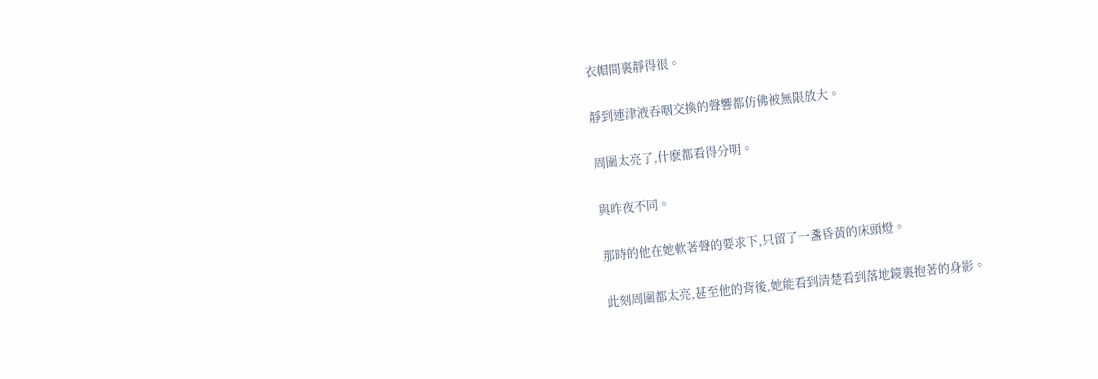衣帽間裏靜得很。

靜到連津液吞咽交換的聲響都仿佛被無限放大。

周圍太亮了,什麽都看得分明。

與昨夜不同。

那時的他在她軟著聲的要求下,只留了一盞昏黃的床頭燈。

此刻周圍都太亮,甚至他的背後,她能看到清楚看到落地鏡裏抱著的身影。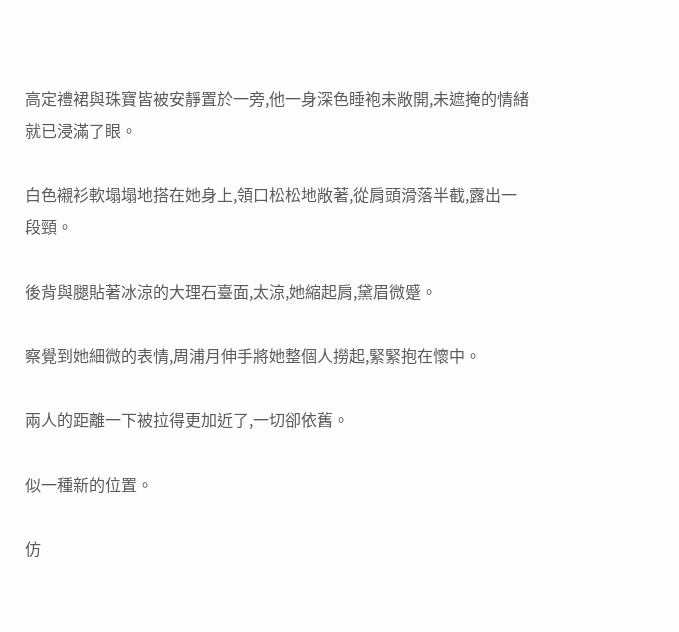高定禮裙與珠寶皆被安靜置於一旁,他一身深色睡袍未敞開,未遮掩的情緒就已浸滿了眼。

白色襯衫軟塌塌地搭在她身上,領口松松地敞著,從肩頭滑落半截,露出一段頸。

後背與腿貼著冰涼的大理石臺面,太涼,她縮起肩,黛眉微蹙。

察覺到她細微的表情,周浦月伸手將她整個人撈起,緊緊抱在懷中。

兩人的距離一下被拉得更加近了,一切卻依舊。

似一種新的位置。

仿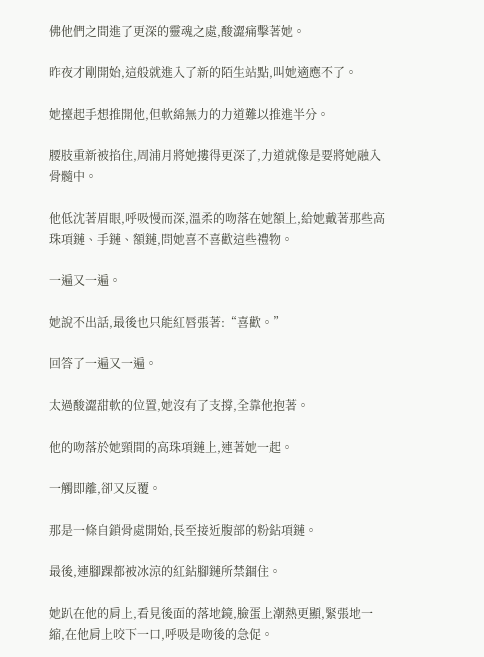佛他們之間進了更深的靈魂之處,酸澀痛擊著她。

昨夜才剛開始,這般就進入了新的陌生站點,叫她適應不了。

她擡起手想推開他,但軟綿無力的力道難以推進半分。

腰肢重新被掐住,周浦月將她摟得更深了,力道就像是要將她融入骨髓中。

他低沈著眉眼,呼吸慢而深,溫柔的吻落在她額上,給她戴著那些高珠項鏈、手鏈、額鏈,問她喜不喜歡這些禮物。

一遍又一遍。

她說不出話,最後也只能紅唇張著:“喜歡。”

回答了一遍又一遍。

太過酸澀甜軟的位置,她沒有了支撐,全靠他抱著。

他的吻落於她頸間的高珠項鏈上,連著她一起。

一觸即離,卻又反覆。

那是一條自鎖骨處開始,長至接近腹部的粉鉆項鏈。

最後,連腳踝都被冰涼的紅鉆腳鏈所禁錮住。

她趴在他的肩上,看見後面的落地鏡,臉蛋上潮熱更顯,緊張地一縮,在他肩上咬下一口,呼吸是吻後的急促。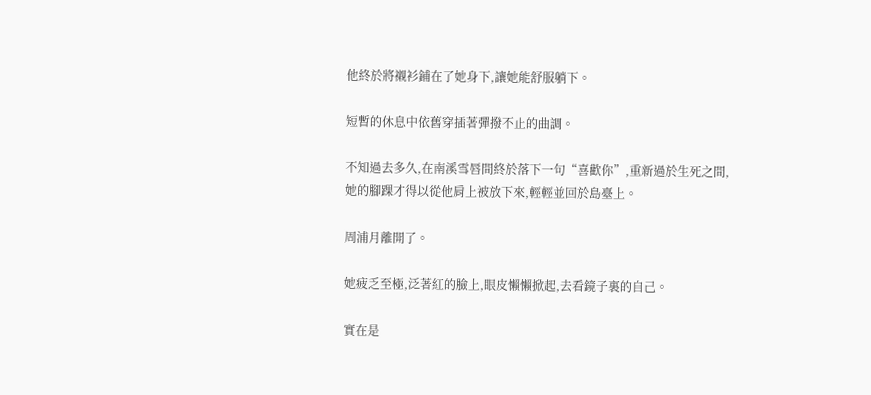他終於將襯衫鋪在了她身下,讓她能舒服躺下。

短暫的休息中依舊穿插著彈撥不止的曲調。

不知過去多久,在南溪雪唇間終於落下一句“喜歡你”,重新過於生死之間,她的腳踝才得以從他肩上被放下來,輕輕並回於島臺上。

周浦月離開了。

她疲乏至極,泛著紅的臉上,眼皮懶懶掀起,去看鏡子裏的自己。

實在是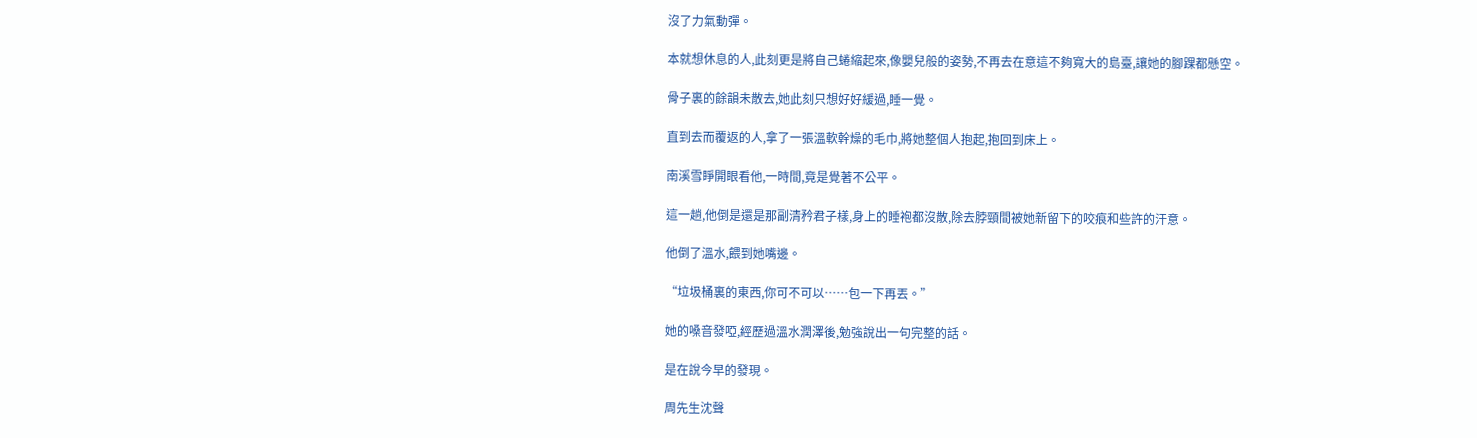沒了力氣動彈。

本就想休息的人,此刻更是將自己蜷縮起來,像嬰兒般的姿勢,不再去在意這不夠寬大的島臺,讓她的腳踝都懸空。

骨子裏的餘韻未散去,她此刻只想好好緩過,睡一覺。

直到去而覆返的人,拿了一張溫軟幹燥的毛巾,將她整個人抱起,抱回到床上。

南溪雪睜開眼看他,一時間,竟是覺著不公平。

這一趟,他倒是還是那副清矜君子樣,身上的睡袍都沒散,除去脖頸間被她新留下的咬痕和些許的汗意。

他倒了溫水,餵到她嘴邊。

“垃圾桶裏的東西,你可不可以……包一下再丟。”

她的嗓音發啞,經歷過溫水潤澤後,勉強說出一句完整的話。

是在說今早的發現。

周先生沈聲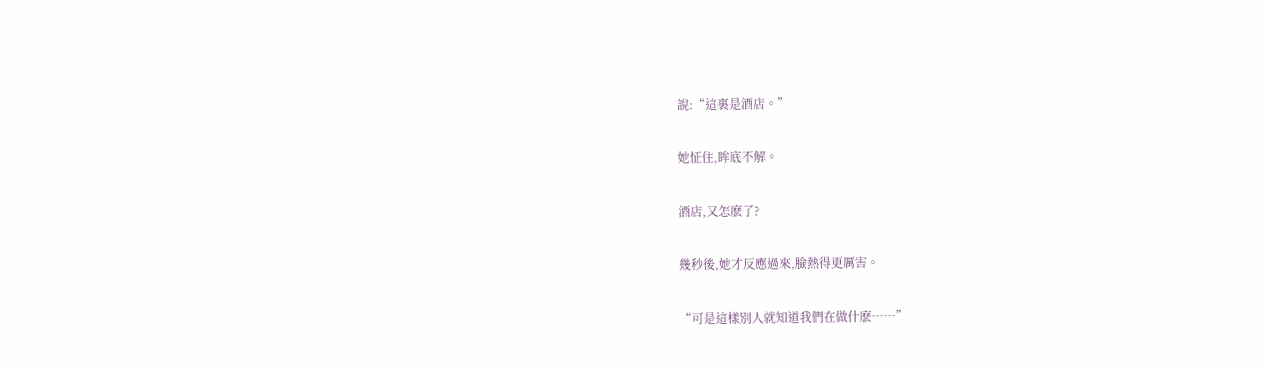說:“這裏是酒店。”

她怔住,眸底不解。

酒店,又怎麽了?

幾秒後,她才反應過來,臉熱得更厲害。

“可是這樣別人就知道我們在做什麽……”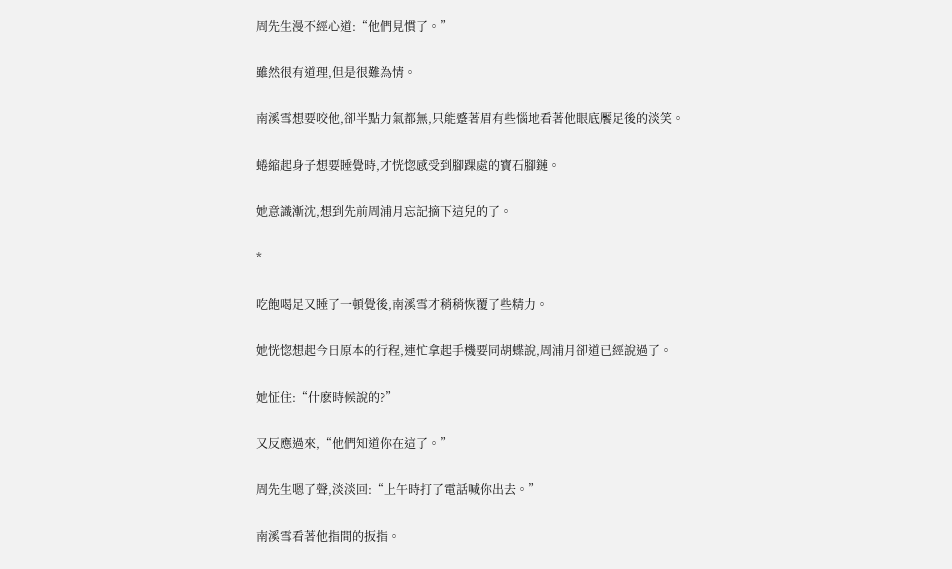周先生漫不經心道:“他們見慣了。”

雖然很有道理,但是很難為情。

南溪雪想要咬他,卻半點力氣都無,只能蹙著眉有些惱地看著他眼底饜足後的淡笑。

蜷縮起身子想要睡覺時,才恍惚感受到腳踝處的寶石腳鏈。

她意識漸沈,想到先前周浦月忘記摘下這兒的了。

*

吃飽喝足又睡了一頓覺後,南溪雪才稍稍恢覆了些精力。

她恍惚想起今日原本的行程,連忙拿起手機要同胡蝶說,周浦月卻道已經說過了。

她怔住:“什麽時候說的?”

又反應過來,“他們知道你在這了。”

周先生嗯了聲,淡淡回:“上午時打了電話喊你出去。”

南溪雪看著他指間的扳指。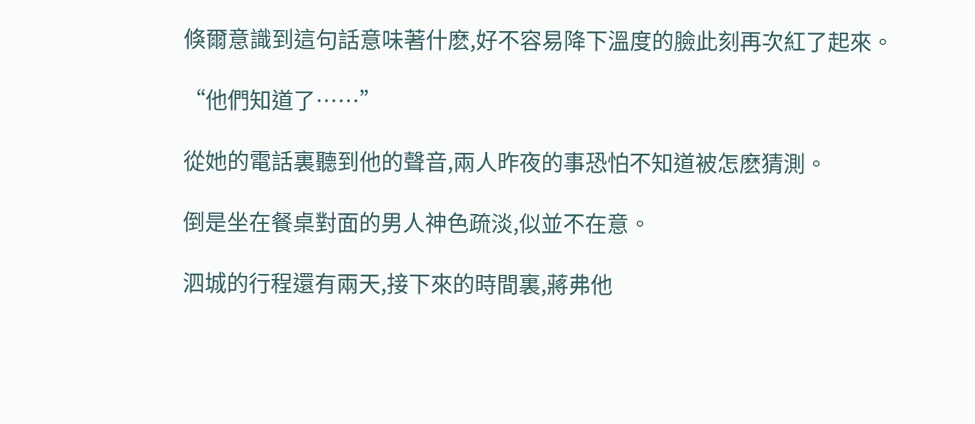倏爾意識到這句話意味著什麽,好不容易降下溫度的臉此刻再次紅了起來。

“他們知道了……”

從她的電話裏聽到他的聲音,兩人昨夜的事恐怕不知道被怎麽猜測。

倒是坐在餐桌對面的男人神色疏淡,似並不在意。

泗城的行程還有兩天,接下來的時間裏,蔣弗他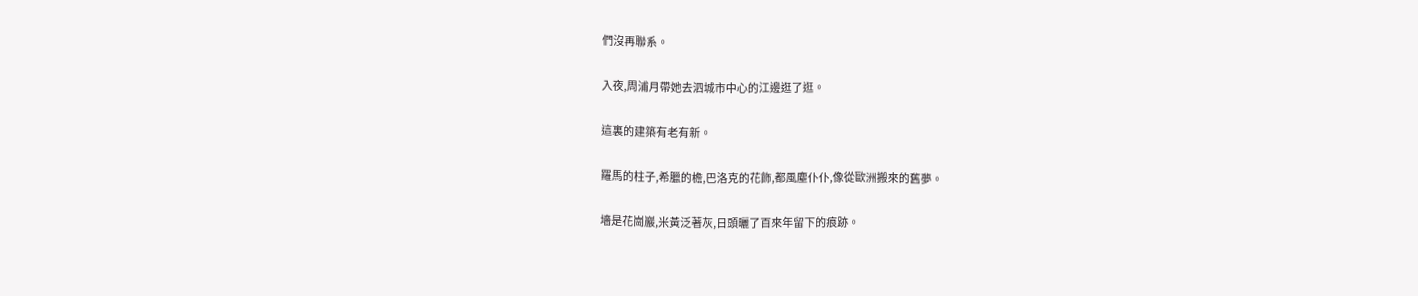們沒再聯系。

入夜,周浦月帶她去泗城市中心的江邊逛了逛。

這裏的建築有老有新。

羅馬的柱子,希臘的檐,巴洛克的花飾,都風塵仆仆,像從歐洲搬來的舊夢。

墻是花崗巖,米黃泛著灰,日頭曬了百來年留下的痕跡。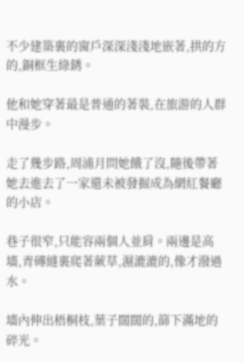不少建築裏的窗戶深深淺淺地嵌著,拱的方的,銅框生綠銹。

他和她穿著最是普通的著裝,在旅游的人群中漫步。

走了幾步路,周浦月問她餓了沒,隨後帶著她去進去了一家還未被發掘成為網紅餐廳的小店。

巷子很窄,只能容兩個人並肩。兩邊是高墻,青磚縫裏爬著蕨草,濕漉漉的,像才潑過水。

墻內伸出梧桐枝,葉子闊闊的,篩下滿地的碎光。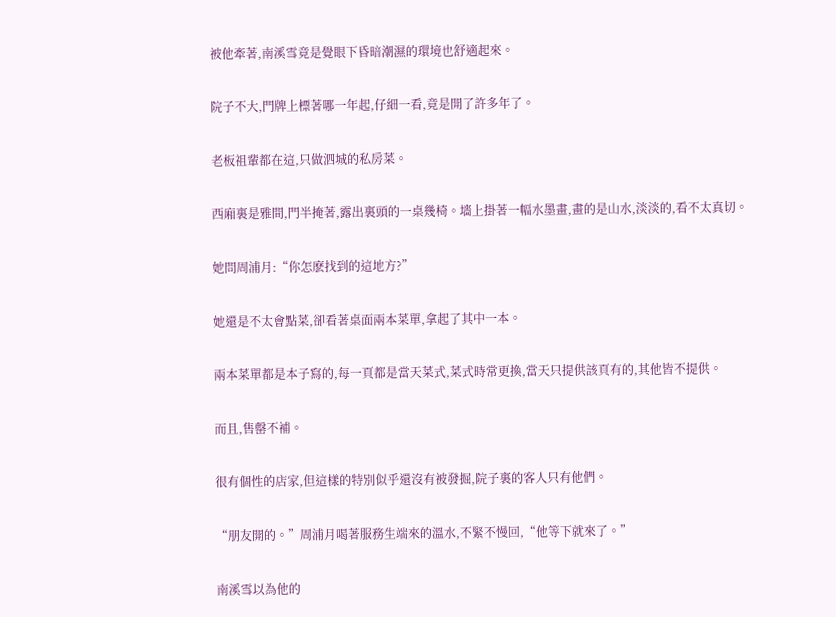被他牽著,南溪雪竟是覺眼下昏暗潮濕的環境也舒適起來。

院子不大,門牌上標著哪一年起,仔細一看,竟是開了許多年了。

老板祖輩都在這,只做泗城的私房菜。

西廂裏是雅間,門半掩著,露出裏頭的一桌幾椅。墻上掛著一幅水墨畫,畫的是山水,淡淡的,看不太真切。

她問周浦月:“你怎麽找到的這地方?”

她還是不太會點菜,卻看著桌面兩本菜單,拿起了其中一本。

兩本菜單都是本子寫的,每一頁都是當天菜式,菜式時常更換,當天只提供該頁有的,其他皆不提供。

而且,售罄不補。

很有個性的店家,但這樣的特別似乎還沒有被發掘,院子裏的客人只有他們。

“朋友開的。”周浦月喝著服務生端來的溫水,不緊不慢回,“他等下就來了。”

南溪雪以為他的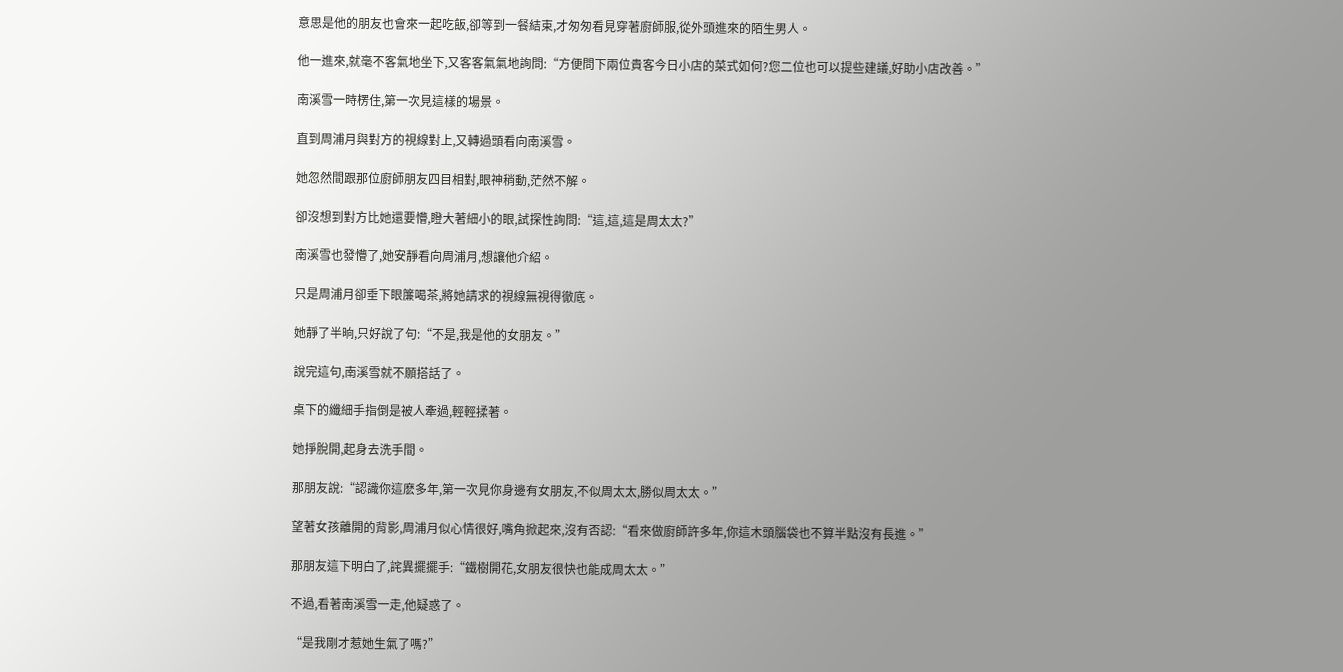意思是他的朋友也會來一起吃飯,卻等到一餐結束,才匆匆看見穿著廚師服,從外頭進來的陌生男人。

他一進來,就毫不客氣地坐下,又客客氣氣地詢問:“方便問下兩位貴客今日小店的菜式如何?您二位也可以提些建議,好助小店改善。”

南溪雪一時楞住,第一次見這樣的場景。

直到周浦月與對方的視線對上,又轉過頭看向南溪雪。

她忽然間跟那位廚師朋友四目相對,眼神稍動,茫然不解。

卻沒想到對方比她還要懵,瞪大著細小的眼,試探性詢問:“這,這,這是周太太?”

南溪雪也發懵了,她安靜看向周浦月,想讓他介紹。

只是周浦月卻垂下眼簾喝茶,將她請求的視線無視得徹底。

她靜了半晌,只好說了句:“不是,我是他的女朋友。”

說完這句,南溪雪就不願搭話了。

桌下的纖細手指倒是被人牽過,輕輕揉著。

她掙脫開,起身去洗手間。

那朋友說:“認識你這麽多年,第一次見你身邊有女朋友,不似周太太,勝似周太太。”

望著女孩離開的背影,周浦月似心情很好,嘴角掀起來,沒有否認:“看來做廚師許多年,你這木頭腦袋也不算半點沒有長進。”

那朋友這下明白了,詫異擺擺手:“鐵樹開花,女朋友很快也能成周太太。”

不過,看著南溪雪一走,他疑惑了。

“是我剛才惹她生氣了嗎?”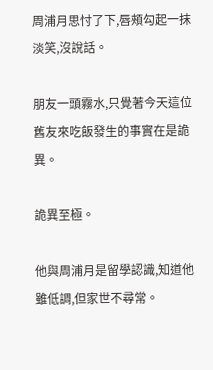周浦月思忖了下,唇頰勾起一抹淡笑,沒說話。

朋友一頭霧水,只覺著今天這位舊友來吃飯發生的事實在是詭異。

詭異至極。

他與周浦月是留學認識,知道他雖低調,但家世不尋常。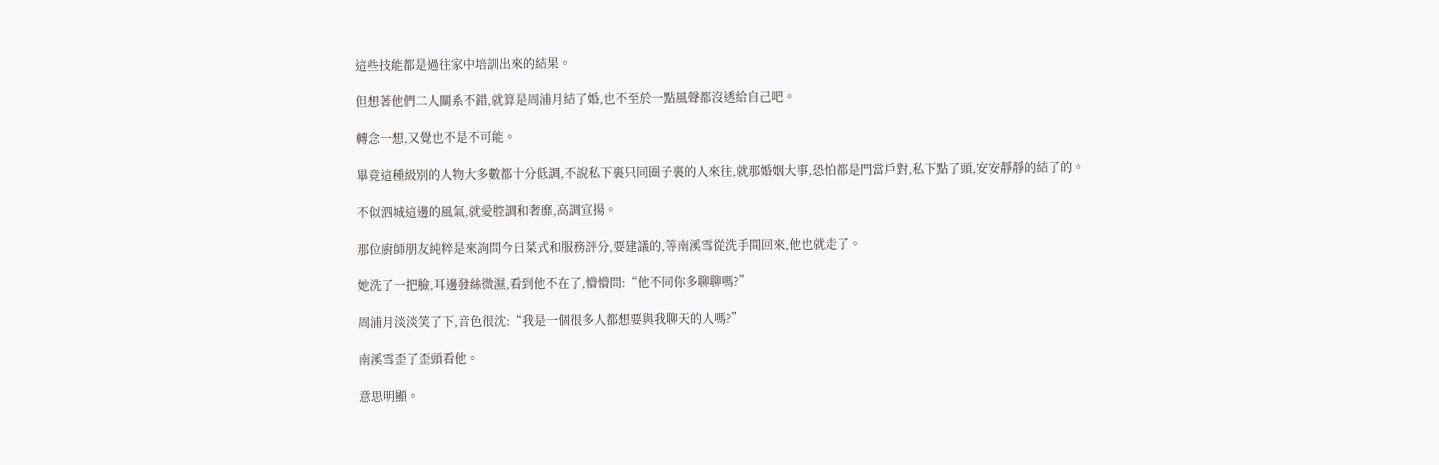這些技能都是過往家中培訓出來的結果。

但想著他們二人關系不錯,就算是周浦月結了婚,也不至於一點風聲都沒透給自己吧。

轉念一想,又覺也不是不可能。

畢竟這種級別的人物大多數都十分低調,不說私下裏只同圈子裏的人來往,就那婚姻大事,恐怕都是門當戶對,私下點了頭,安安靜靜的結了的。

不似泗城這邊的風氣,就愛腔調和奢靡,高調宣揚。

那位廚師朋友純粹是來詢問今日菜式和服務評分,要建議的,等南溪雪從洗手間回來,他也就走了。

她洗了一把臉,耳邊發絲微濕,看到他不在了,懵懵問:“他不同你多聊聊嗎?”

周浦月淡淡笑了下,音色很沈:“我是一個很多人都想要與我聊天的人嗎?”

南溪雪歪了歪頭看他。

意思明顯。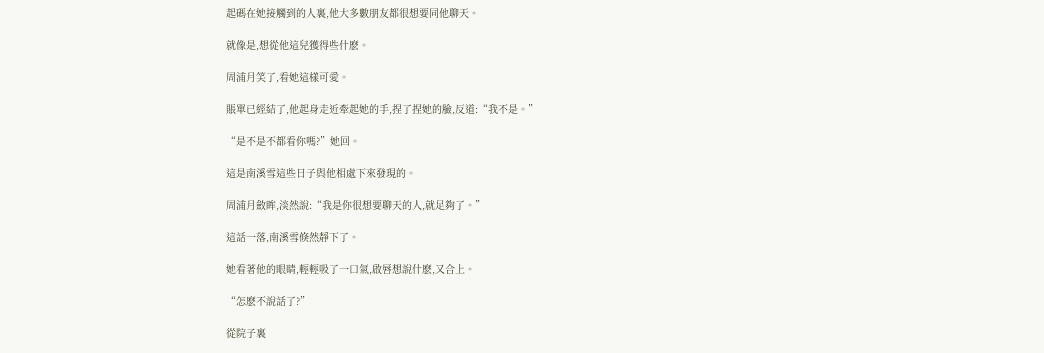起碼在她接觸到的人裏,他大多數朋友都很想要同他聊天。

就像是,想從他這兒獲得些什麽。

周浦月笑了,看她這樣可愛。

賬單已經結了,他起身走近牽起她的手,捏了捏她的臉,反道:“我不是。”

“是不是不都看你嗎?”她回。

這是南溪雪這些日子與他相處下來發現的。

周浦月斂眸,淡然說:“我是你很想要聊天的人,就足夠了。”

這話一落,南溪雪倏然靜下了。

她看著他的眼睛,輕輕吸了一口氣,啟唇想說什麽,又合上。

“怎麽不說話了?”

從院子裏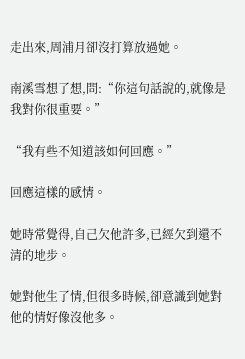走出來,周浦月卻沒打算放過她。

南溪雪想了想,問:“你這句話說的,就像是我對你很重要。”

“我有些不知道該如何回應。”

回應這樣的感情。

她時常覺得,自己欠他許多,已經欠到還不清的地步。

她對他生了情,但很多時候,卻意識到她對他的情好像沒他多。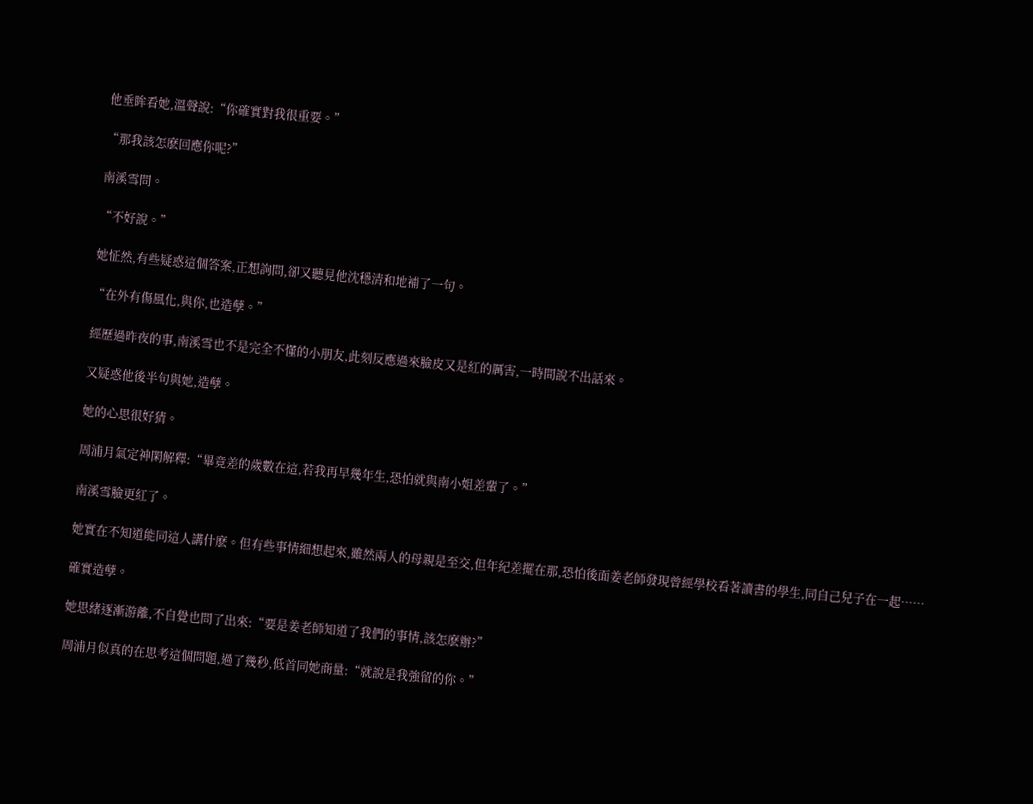他垂眸看她,溫聲說:“你確實對我很重要。”

“那我該怎麽回應你呢?”

南溪雪問。

“不好說。”

她怔然,有些疑惑這個答案,正想詢問,卻又聽見他沈穩清和地補了一句。

“在外有傷風化,與你,也造孽。”

經歷過昨夜的事,南溪雪也不是完全不懂的小朋友,此刻反應過來臉皮又是紅的厲害,一時間說不出話來。

又疑惑他後半句與她,造孽。

她的心思很好猜。

周浦月氣定神閑解釋:“畢竟差的歲數在這,若我再早幾年生,恐怕就與南小姐差輩了。”

南溪雪臉更紅了。

她實在不知道能同這人講什麽。但有些事情細想起來,雖然兩人的母親是至交,但年紀差擺在那,恐怕後面姜老師發現曾經學校看著讀書的學生,同自己兒子在一起……

確實造孽。

她思緒逐漸游離,不自覺也問了出來:“要是姜老師知道了我們的事情,該怎麽辦?”

周浦月似真的在思考這個問題,過了幾秒,低首同她商量:“就說是我強留的你。”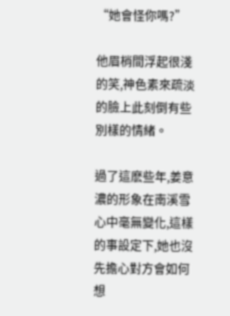“她會怪你嗎?”

他眉梢間浮起很淺的笑,神色素來疏淡的臉上此刻倒有些別樣的情緒。

過了這麽些年,姜意濃的形象在南溪雪心中毫無變化,這樣的事設定下,她也沒先擔心對方會如何想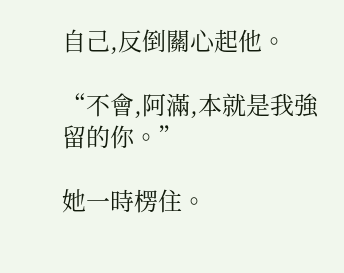自己,反倒關心起他。

“不會,阿滿,本就是我強留的你。”

她一時楞住。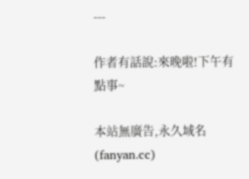---

作者有話說:來晚啦!下午有點事~

本站無廣告,永久域名(fanyan.cc)